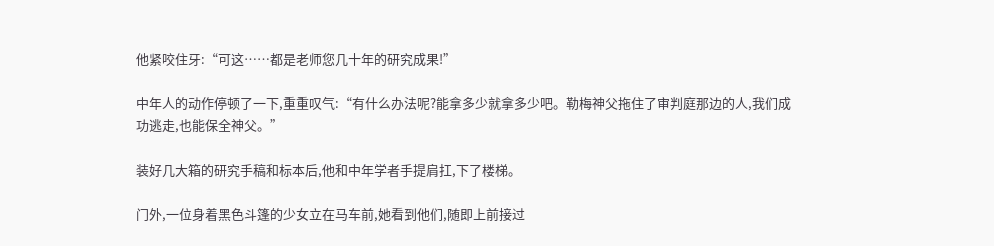他紧咬住牙:“可这……都是老师您几十年的研究成果!”

中年人的动作停顿了一下,重重叹气:“有什么办法呢?能拿多少就拿多少吧。勒梅神父拖住了审判庭那边的人,我们成功逃走,也能保全神父。”

装好几大箱的研究手稿和标本后,他和中年学者手提肩扛,下了楼梯。

门外,一位身着黑色斗篷的少女立在马车前,她看到他们,随即上前接过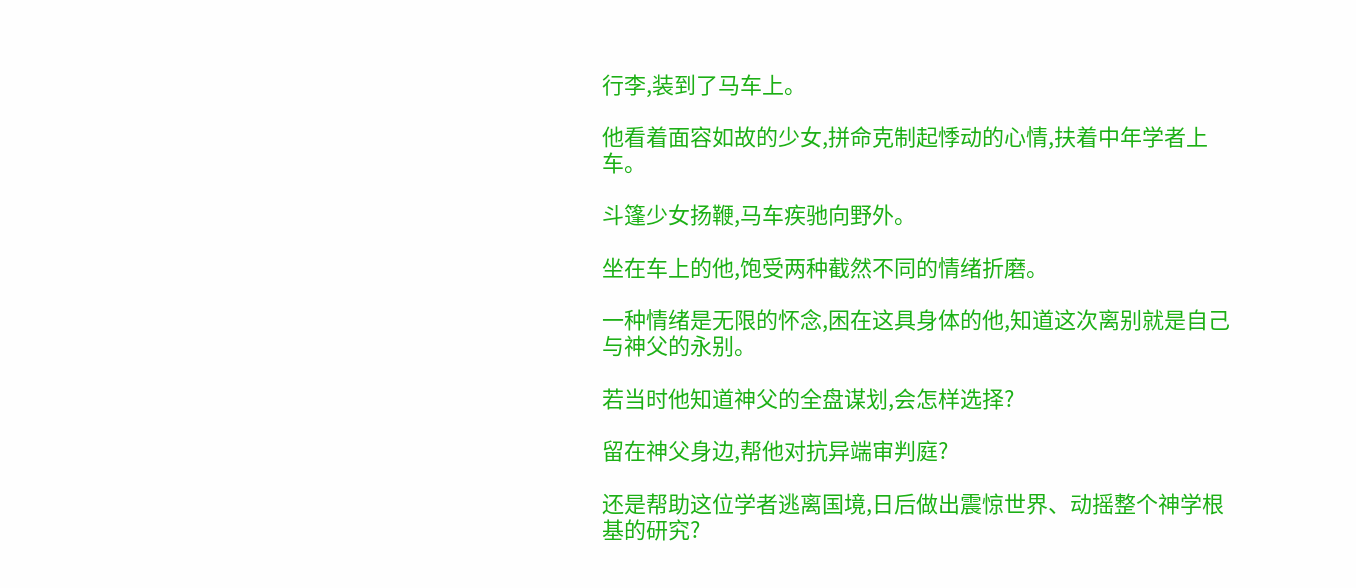行李,装到了马车上。

他看着面容如故的少女,拼命克制起悸动的心情,扶着中年学者上车。

斗篷少女扬鞭,马车疾驰向野外。

坐在车上的他,饱受两种截然不同的情绪折磨。

一种情绪是无限的怀念,困在这具身体的他,知道这次离别就是自己与神父的永别。

若当时他知道神父的全盘谋划,会怎样选择?

留在神父身边,帮他对抗异端审判庭?

还是帮助这位学者逃离国境,日后做出震惊世界、动摇整个神学根基的研究?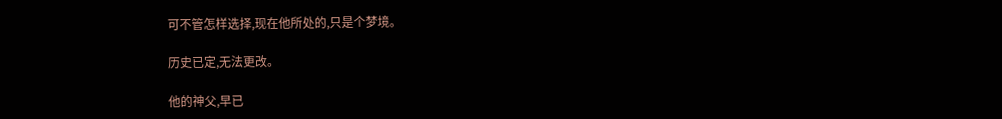可不管怎样选择,现在他所处的,只是个梦境。

历史已定,无法更改。

他的神父,早已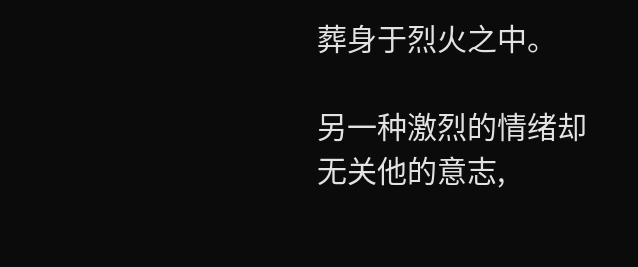葬身于烈火之中。

另一种激烈的情绪却无关他的意志,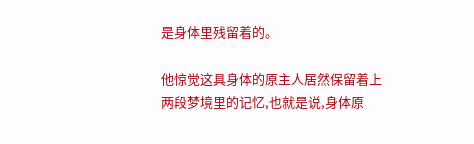是身体里残留着的。

他惊觉这具身体的原主人居然保留着上两段梦境里的记忆,也就是说,身体原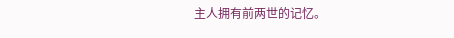主人拥有前两世的记忆。